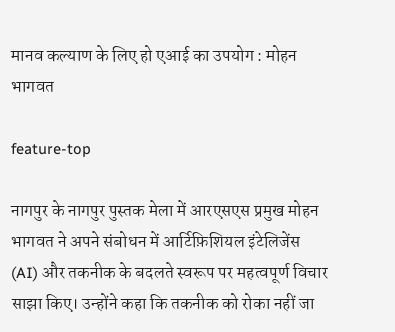मानव कल्याण के लिए हो एआई का उपयोग : मोहन भागवत

feature-top

नागपुर के नागपुर पुस्तक मेला में आरएसएस प्रमुख मोहन भागवत ने अपने संबोधन में आर्टिफ़िशियल इंटेलिजेंस (AI) और तकनीक के बदलते स्वरूप पर महत्वपूर्ण विचार साझा किए। उन्होंने कहा कि तकनीक को रोका नहीं जा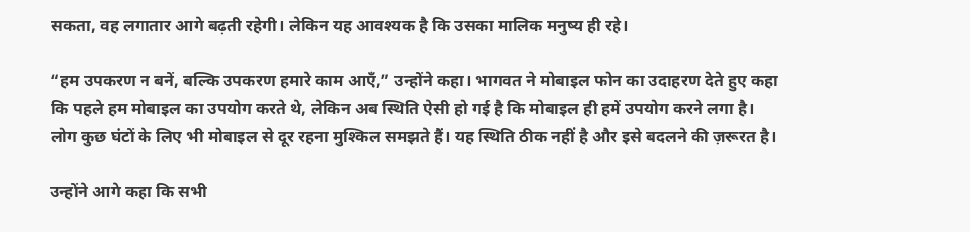सकता, वह लगातार आगे बढ़ती रहेगी। लेकिन यह आवश्यक है कि उसका मालिक मनुष्य ही रहे।

“हम उपकरण न बनें, बल्कि उपकरण हमारे काम आएँ,” उन्होंने कहा। भागवत ने मोबाइल फोन का उदाहरण देते हुए कहा कि पहले हम मोबाइल का उपयोग करते थे, लेकिन अब स्थिति ऐसी हो गई है कि मोबाइल ही हमें उपयोग करने लगा है। लोग कुछ घंटों के लिए भी मोबाइल से दूर रहना मुश्किल समझते हैं। यह स्थिति ठीक नहीं है और इसे बदलने की ज़रूरत है।

उन्होंने आगे कहा कि सभी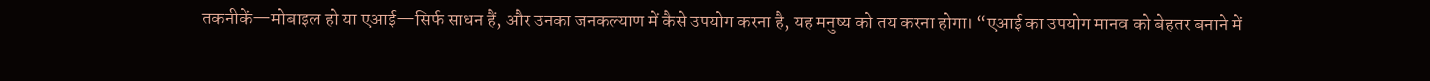तकनीकें—मोबाइल हो या एआई—सिर्फ साधन हैं, और उनका जनकल्याण में कैसे उपयोग करना है, यह मनुष्य को तय करना होगा। “एआई का उपयोग मानव को बेहतर बनाने में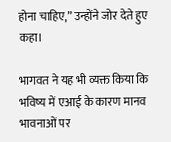होना चाहिए,” उन्होंने जोर देते हुए कहा।

भागवत ने यह भी व्यक्त किया कि भविष्य में एआई के कारण मानव भावनाओं पर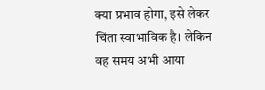क्या प्रभाव होगा, इसे लेकर चिंता स्वाभाविक है। लेकिन वह समय अभी आया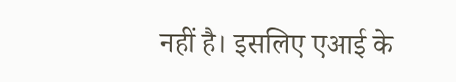नहीं है। इसलिए एआई के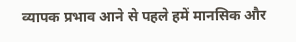व्यापक प्रभाव आने से पहले हमें मानसिक और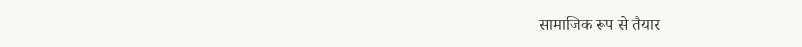सामाजिक रूप से तैयार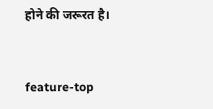होने की जरूरत है।


feature-top